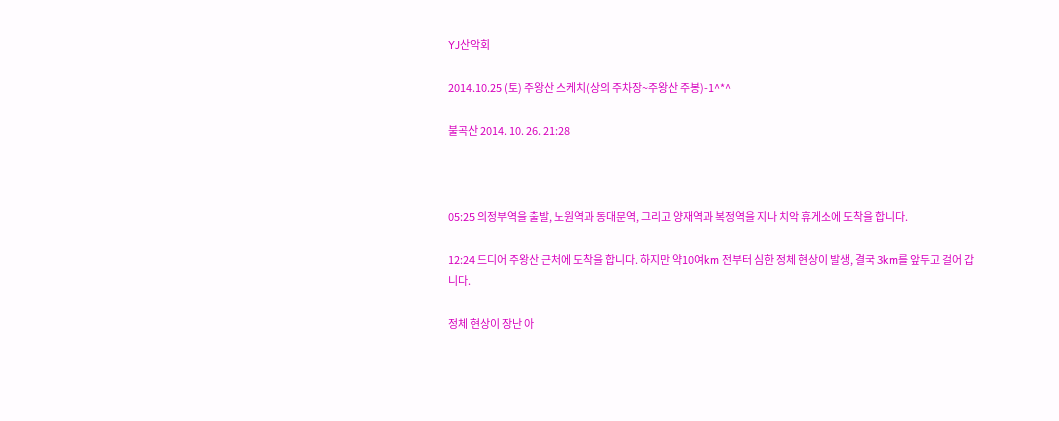YJ산악회

2014.10.25 (토) 주왕산 스케치(상의 주차장~주왕산 주봉)-1^*^

불곡산 2014. 10. 26. 21:28



05:25 의정부역을 출발, 노원역과 동대문역, 그리고 양재역과 복정역을 지나 치악 휴게소에 도착을 합니다.

12:24 드디어 주왕산 근처에 도착을 합니다. 하지만 약10여km 전부터 심한 정체 현상이 발생, 결국 3km를 앞두고 걸어 갑니다.

정체 현상이 장난 아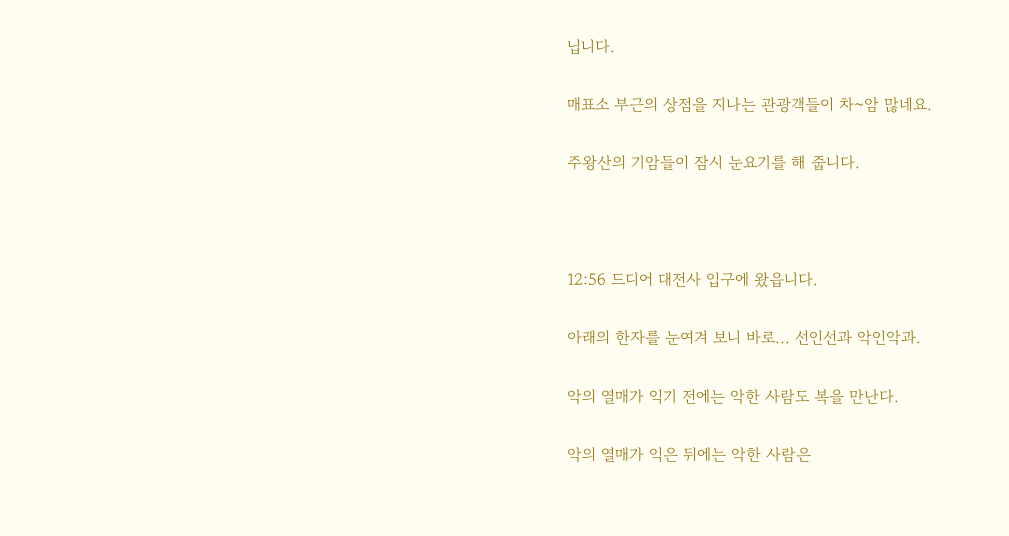닙니다.

매표소 부근의 상점을 지나는 관광객들이 차~암 많네요.

주왕산의 기암들이 잠시 눈요기를 해 줍니다.



12:56 드디어 대전사 입구에 왔읍니다.

아래의 한자를 눈여겨 보니 바로... 선인선과 악인악과.

악의 열매가 익기 전에는 악한 사람도 복을 만난다.

악의 열매가 익은 뒤에는 악한 사람은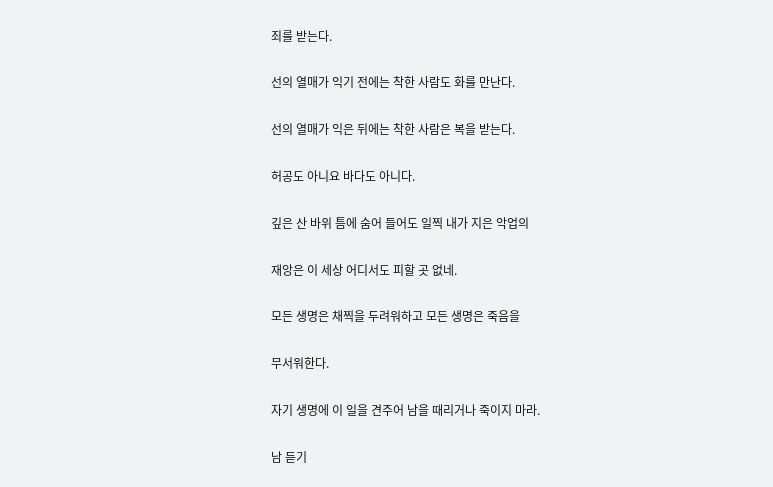죄를 받는다.

선의 열매가 익기 전에는 착한 사람도 화를 만난다.

선의 열매가 익은 뒤에는 착한 사람은 복을 받는다.

허공도 아니요 바다도 아니다.

깊은 산 바위 틈에 숨어 들어도 일찍 내가 지은 악업의

재앙은 이 세상 어디서도 피할 곳 없네.

모든 생명은 채찍을 두려워하고 모든 생명은 죽음을

무서워한다.

자기 생명에 이 일을 견주어 남을 때리거나 죽이지 마라.

남 듣기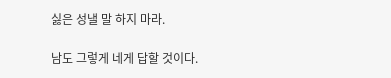싫은 성낼 말 하지 마라.

남도 그렇게 네게 답할 것이다.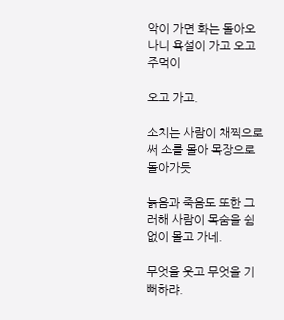악이 가면 화는 돌아오나니 욕설이 가고 오고 주먹이

오고 가고.

소치는 사람이 채찍으로써 소를 몰아 목장으로 돌아가듯

늙음과 죽음도 또한 그러해 사람이 목숨을 쉼없이 몰고 가네.

무엇을 웃고 무엇을 기뻐하랴.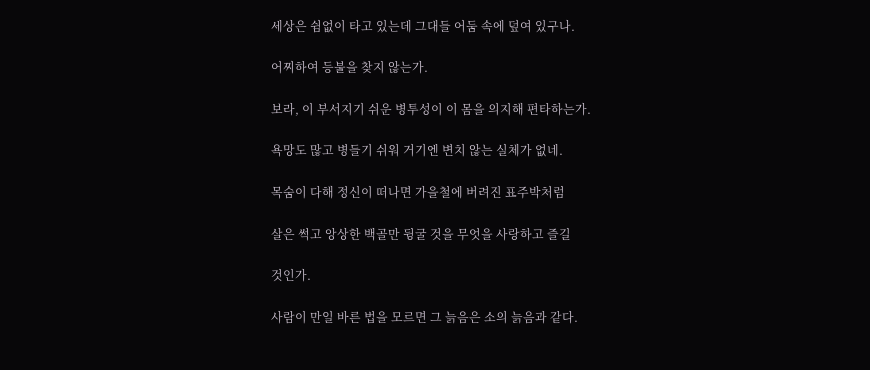세상은 쉼없이 타고 있는데 그대들 어둠 속에 덮여 있구나.

어찌하여 등불을 찾지 않는가.

보라, 이 부서지기 쉬운 병투성이 이 몸을 의지해 편타하는가.

욕망도 많고 병들기 쉬워 거기엔 변치 않는 실체가 없네.

목숨이 다해 정신이 떠나면 가을철에 버려진 표주박처럼

살은 썩고 앙상한 백골만 뒹굴 것을 무엇을 사랑하고 즐길

것인가.

사람이 만일 바른 법을 모르면 그 늙음은 소의 늙음과 같다.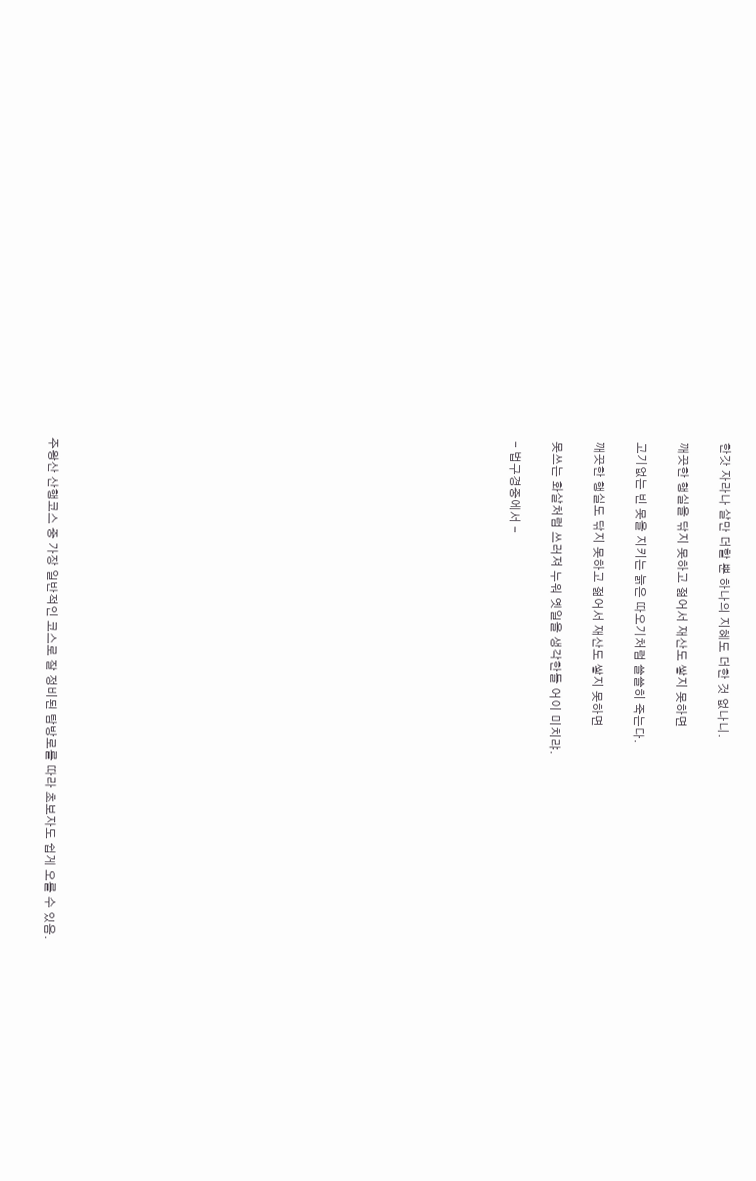한갓 자라나 살만 더할 뿐 하나의 지혜도 더한 것 없나니.

깨끗한 행실을 닦지 못하고 젊어서 재산도 쌓지 못하면

고기없는 빈 못을 지키는 늙은 따오기처럼 쓸쓸히 죽는다.

깨끗한 행실도 닦지 못하고 젊어서 재산도 쌓지 못하면

못쓰는 화살처럼 쓰러져 누워 옛일을 생각한들 어이 미치랴.

- 법구경중에서 -





















주왕산 산행코스 중 가장 일반적인 코스로 잘 정비된 탐방로를 따라 초보자도 쉽게 오를 수 있음.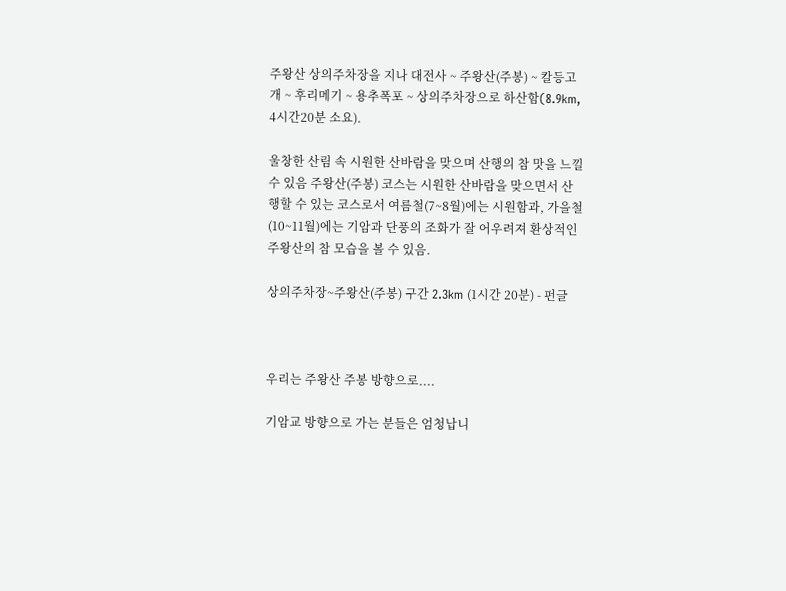주왕산 상의주차장을 지나 대전사 ~ 주왕산(주봉) ~ 칼등고개 ~ 후리메기 ~ 용추폭포 ~ 상의주차장으로 하산함(8.9km, 4시간20분 소요).

울창한 산림 속 시원한 산바람을 맞으며 산행의 참 맛을 느낄 수 있음 주왕산(주봉) 코스는 시원한 산바람을 맞으면서 산행할 수 있는 코스로서 여름철(7~8월)에는 시원함과, 가을철(10~11월)에는 기암과 단풍의 조화가 잘 어우려져 환상적인 주왕산의 참 모습을 볼 수 있음.

상의주차장~주왕산(주봉) 구간 2.3km (1시간 20분) - 펀글



우리는 주왕산 주봉 방향으로....

기암교 방향으로 가는 분들은 엄청납니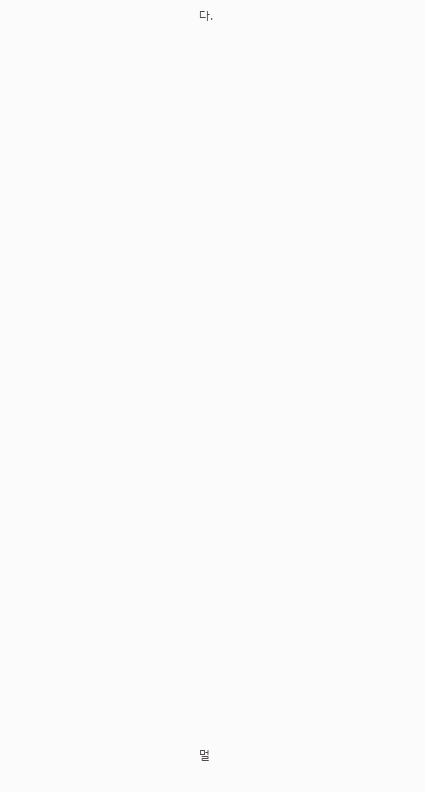다.











































멀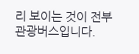리 보이는 것이 전부 관광버스입니다.